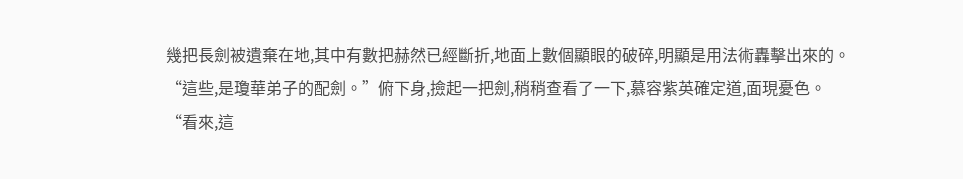幾把長劍被遺棄在地,其中有數把赫然已經斷折,地面上數個顯眼的破碎,明顯是用法術轟擊出來的。
“這些,是瓊華弟子的配劍。”俯下身,撿起一把劍,稍稍查看了一下,慕容紫英確定道,面現憂色。
“看來,這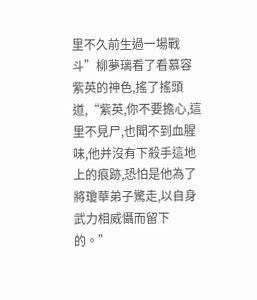里不久前生過一場戰斗”柳夢璃看了看慕容紫英的神色,搖了搖頭道,“紫英,你不要擔心,這里不見尸,也聞不到血腥味,他并沒有下殺手這地上的痕跡,恐怕是他為了將瓊華弟子驚走,以自身武力相威懾而留下的。”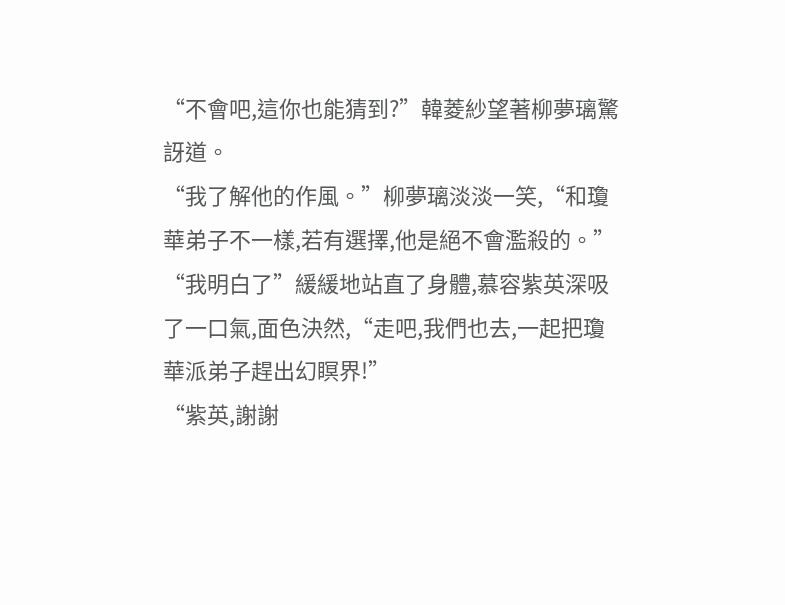“不會吧,這你也能猜到?”韓菱紗望著柳夢璃驚訝道。
“我了解他的作風。”柳夢璃淡淡一笑,“和瓊華弟子不一樣,若有選擇,他是絕不會濫殺的。”
“我明白了”緩緩地站直了身體,慕容紫英深吸了一口氣,面色決然,“走吧,我們也去,一起把瓊華派弟子趕出幻瞑界!”
“紫英,謝謝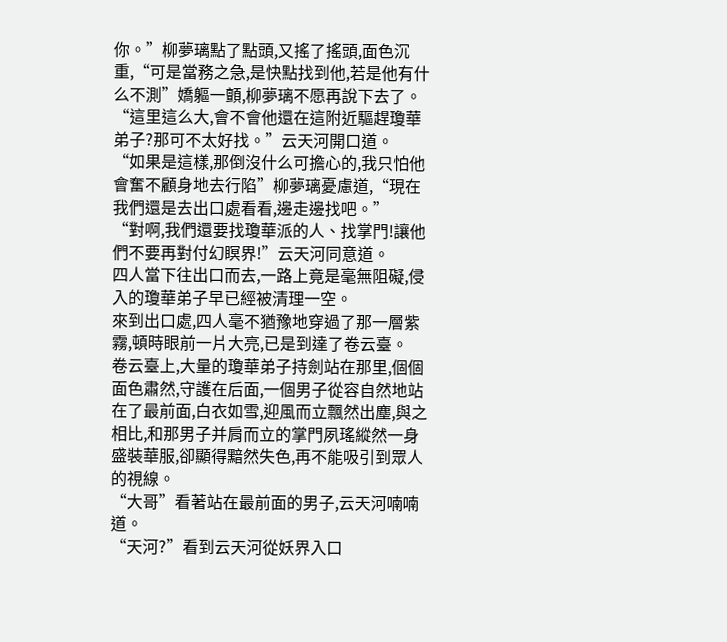你。”柳夢璃點了點頭,又搖了搖頭,面色沉重,“可是當務之急,是快點找到他,若是他有什么不測”嬌軀一顫,柳夢璃不愿再說下去了。
“這里這么大,會不會他還在這附近驅趕瓊華弟子?那可不太好找。”云天河開口道。
“如果是這樣,那倒沒什么可擔心的,我只怕他會奮不顧身地去行陷”柳夢璃憂慮道,“現在我們還是去出口處看看,邊走邊找吧。”
“對啊,我們還要找瓊華派的人、找掌門!讓他們不要再對付幻瞑界!”云天河同意道。
四人當下往出口而去,一路上竟是毫無阻礙,侵入的瓊華弟子早已經被清理一空。
來到出口處,四人毫不猶豫地穿過了那一層紫霧,頓時眼前一片大亮,已是到達了卷云臺。
卷云臺上,大量的瓊華弟子持劍站在那里,個個面色肅然,守護在后面,一個男子從容自然地站在了最前面,白衣如雪,迎風而立飄然出塵,與之相比,和那男子并肩而立的掌門夙瑤縱然一身盛裝華服,卻顯得黯然失色,再不能吸引到眾人的視線。
“大哥”看著站在最前面的男子,云天河喃喃道。
“天河?”看到云天河從妖界入口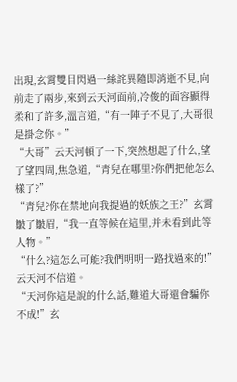出現,玄霄雙目閃過一絲詫異隨即消逝不見,向前走了兩步,來到云天河面前,冷俊的面容顯得柔和了許多,溫言道,“有一陣子不見了,大哥很是掛念你。”
“大哥”云天河頓了一下,突然想起了什么,望了望四周,焦急道,“青兒在哪里?你們把他怎么樣了?”
“青兒?你在禁地向我提過的妖族之王?”玄霄皺了皺眉,“我一直等候在這里,并未看到此等人物。”
“什么?這怎么可能?我們明明一路找過來的!”云天河不信道。
“天河你這是說的什么話,難道大哥還會騙你不成!”玄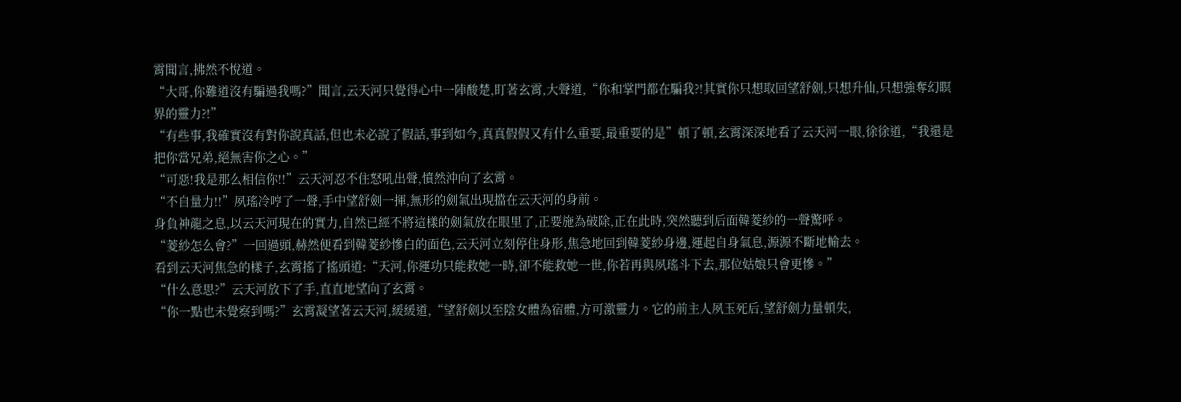霄聞言,拂然不悅道。
“大哥,你難道沒有騙過我嗎?”聞言,云天河只覺得心中一陣酸楚,盯著玄霄,大聲道,“你和掌門都在騙我?!其實你只想取回望舒劍,只想升仙,只想強奪幻瞑界的靈力?!”
“有些事,我確實沒有對你說真話,但也未必說了假話,事到如今,真真假假又有什么重要,最重要的是”頓了頓,玄霄深深地看了云天河一眼,徐徐道,“我還是把你當兄弟,絕無害你之心。”
“可惡!我是那么相信你!!”云天河忍不住怒吼出聲,憤然沖向了玄霄。
“不自量力!!”夙瑤冷哼了一聲,手中望舒劍一揮,無形的劍氣出現擋在云天河的身前。
身負神龍之息,以云天河現在的實力,自然已經不將這樣的劍氣放在眼里了,正要施為破除,正在此時,突然聽到后面韓菱紗的一聲驚呼。
“菱紗怎么會?”一回過頭,赫然便看到韓菱紗慘白的面色,云天河立刻停住身形,焦急地回到韓菱紗身邊,運起自身氣息,源源不斷地輸去。
看到云天河焦急的樣子,玄霄搖了搖頭道:“天河,你運功只能救她一時,卻不能救她一世,你若再與夙瑤斗下去,那位姑娘只會更慘。”
“什么意思?”云天河放下了手,直直地望向了玄霄。
“你一點也未覺察到嗎?”玄霄凝望著云天河,緩緩道,“望舒劍以至陰女體為宿體,方可激靈力。它的前主人夙玉死后,望舒劍力量頓失,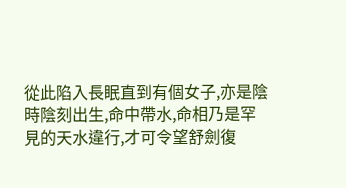從此陷入長眠直到有個女子,亦是陰時陰刻出生,命中帶水,命相乃是罕見的天水違行,才可令望舒劍復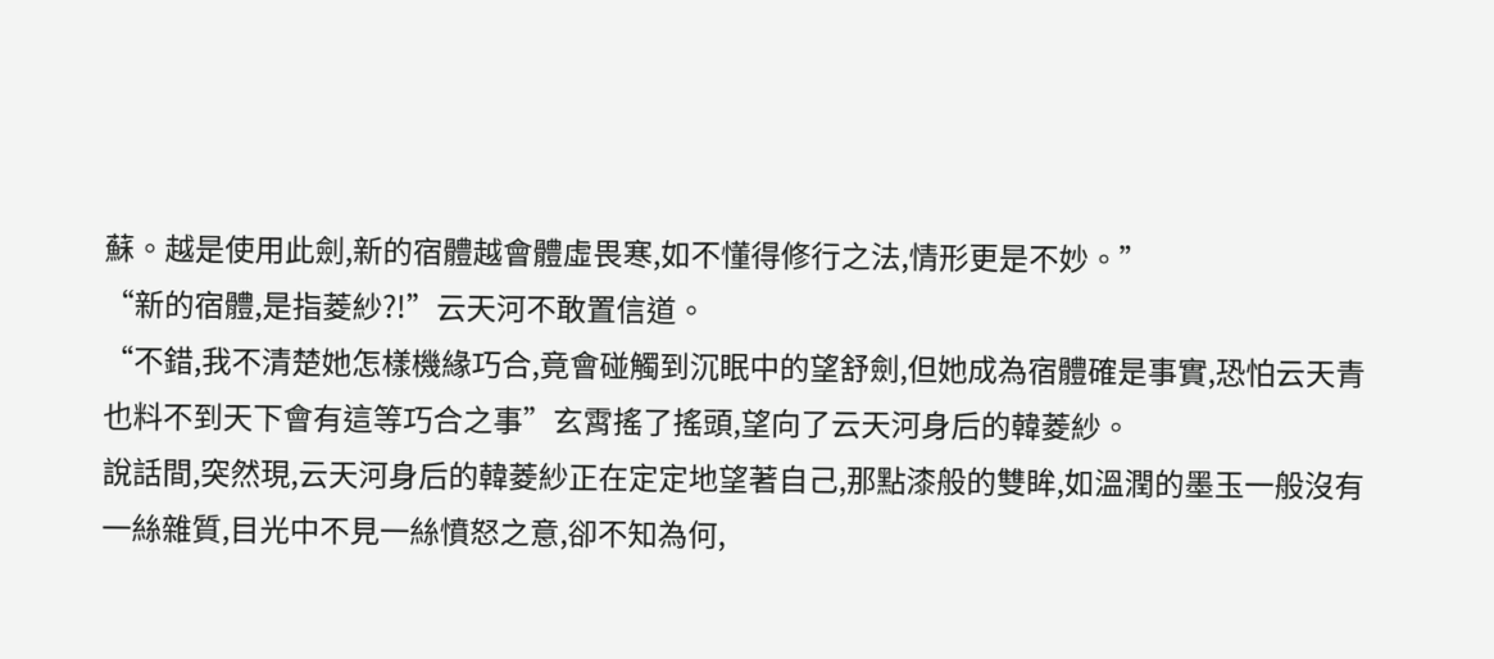蘇。越是使用此劍,新的宿體越會體虛畏寒,如不懂得修行之法,情形更是不妙。”
“新的宿體,是指菱紗?!”云天河不敢置信道。
“不錯,我不清楚她怎樣機緣巧合,竟會碰觸到沉眠中的望舒劍,但她成為宿體確是事實,恐怕云天青也料不到天下會有這等巧合之事”玄霄搖了搖頭,望向了云天河身后的韓菱紗。
說話間,突然現,云天河身后的韓菱紗正在定定地望著自己,那點漆般的雙眸,如溫潤的墨玉一般沒有一絲雜質,目光中不見一絲憤怒之意,卻不知為何,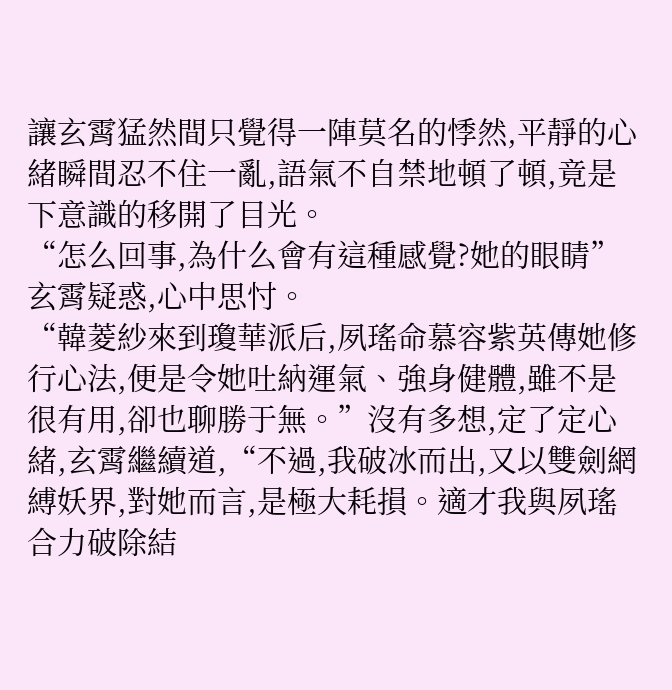讓玄霄猛然間只覺得一陣莫名的悸然,平靜的心緒瞬間忍不住一亂,語氣不自禁地頓了頓,竟是下意識的移開了目光。
“怎么回事,為什么會有這種感覺?她的眼睛”玄霄疑惑,心中思忖。
“韓菱紗來到瓊華派后,夙瑤命慕容紫英傳她修行心法,便是令她吐納運氣、強身健體,雖不是很有用,卻也聊勝于無。”沒有多想,定了定心緒,玄霄繼續道,“不過,我破冰而出,又以雙劍網縛妖界,對她而言,是極大耗損。適才我與夙瑤合力破除結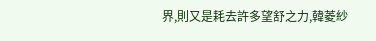界,則又是耗去許多望舒之力,韓菱紗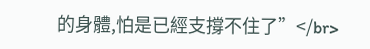的身體,怕是已經支撐不住了”</br>